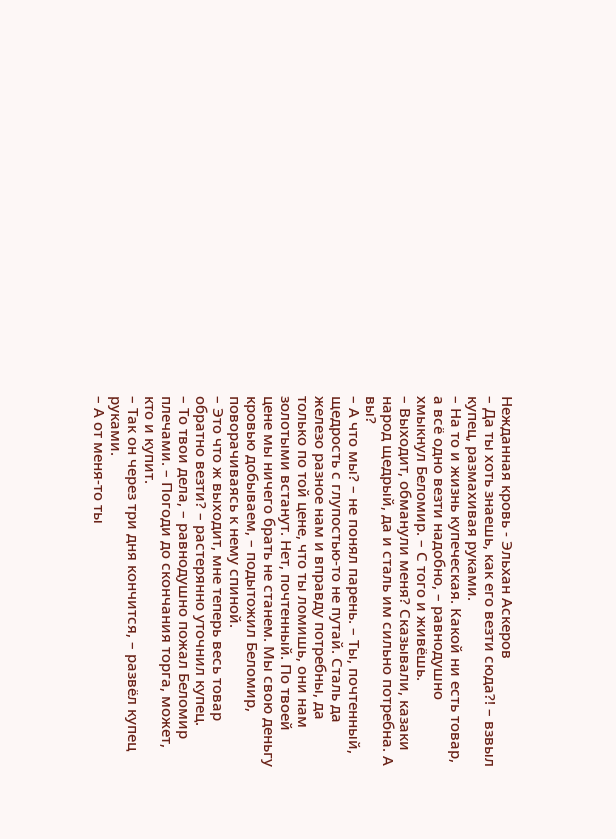Нежданная кровь - Эльхан Аскеров
– Да ты хоть знаешь, как его везти сюда?! – взвыл купец, размахивая руками.
– На то и жизнь купеческая. Какой ни есть товар, а всё одно везти надобно, – равнодушно хмыкнул Беломир. – С того и живёшь.
– Выходит, обманули меня? Сказывали, казаки народ щедрый, да и сталь им сильно потребна. А вы?
– А что мы? – не понял парень. – Ты, почтенный, щедрость с глупостью-то не путай. Сталь да железо разное нам и вправду потребны, да только по той цене, что ты ломишь, они нам золотыми встанут. Нет, почтенный. По твоей цене мы ничего брать не станем. Мы свою деньгу кровью добываем, – подытожил Беломир, поворачиваясь к нему спиной.
– Это что ж выходит, мне теперь весь товар обратно везти? – растерянно уточнил купец.
– То твои дела, – равнодушно пожал Беломир плечами. – Погоди до скончания торга, может, кто и купит.
– Так он через три дня кончится, – развёл купец руками.
– А от меня-то ты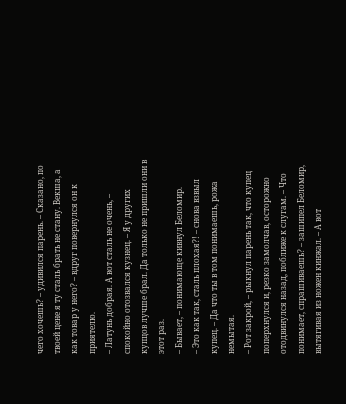чего хочешь? – удивился парень. – Сказано, по твоей цене я ту сталь брать не стану. Векша, а как товар у него? – вдруг повернулся он к приятелю.
– Латунь добрая. А вот сталь не очень, – спокойно отозвался кузнец. – Я у других купцов лучше брал. Да только не пришли они в этот раз.
– Бывает, – понимающе кивнул Беломир.
– Это как так, сталь плохая?! – снова взвыл купец. – Да что ты в том понимаешь, рожа немытая.
– Рот закрой, – рыкнул парень так, что купец поперхнулся и, резко замолчав, осторожно отодвинулся назад, поближе к слугам. – Что понимает, спрашиваешь? – зашипел Беломир, вытягивая из ножен кинжал. – А вот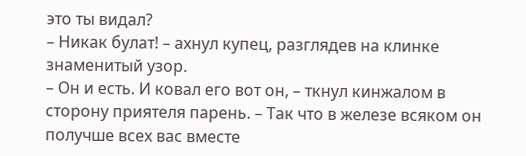это ты видал?
– Никак булат! – ахнул купец, разглядев на клинке знаменитый узор.
– Он и есть. И ковал его вот он, – ткнул кинжалом в сторону приятеля парень. – Так что в железе всяком он получше всех вас вместе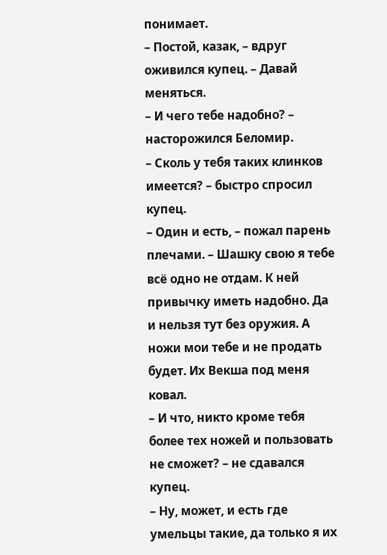понимает.
– Постой, казак, – вдруг оживился купец. – Давай меняться.
– И чего тебе надобно? – насторожился Беломир.
– Сколь у тебя таких клинков имеется? – быстро спросил купец.
– Один и есть, – пожал парень плечами. – Шашку свою я тебе всё одно не отдам. К ней привычку иметь надобно. Да и нельзя тут без оружия. А ножи мои тебе и не продать будет. Их Векша под меня ковал.
– И что, никто кроме тебя более тех ножей и пользовать не сможет? – не сдавался купец.
– Ну, может, и есть где умельцы такие, да только я их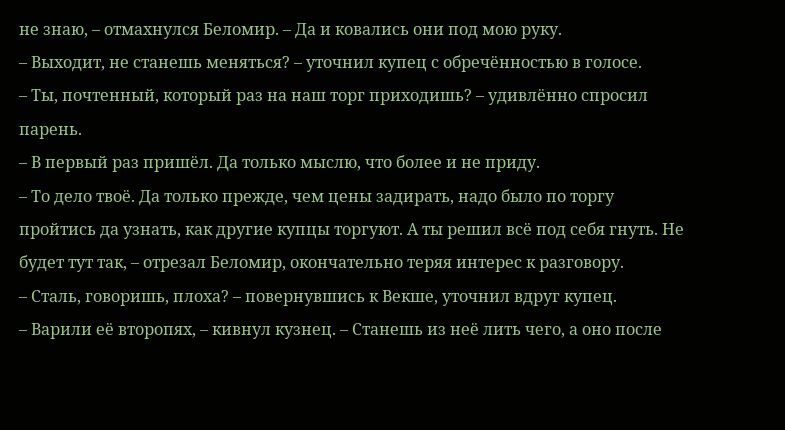не знаю, – отмахнулся Беломир. – Да и ковались они под мою руку.
– Выходит, не станешь меняться? – уточнил купец с обречённостью в голосе.
– Ты, почтенный, который раз на наш торг приходишь? – удивлённо спросил парень.
– В первый раз пришёл. Да только мыслю, что более и не приду.
– То дело твоё. Да только прежде, чем цены задирать, надо было по торгу пройтись да узнать, как другие купцы торгуют. А ты решил всё под себя гнуть. Не будет тут так, – отрезал Беломир, окончательно теряя интерес к разговору.
– Сталь, говоришь, плоха? – повернувшись к Векше, уточнил вдруг купец.
– Варили её второпях, – кивнул кузнец. – Станешь из неё лить чего, а оно после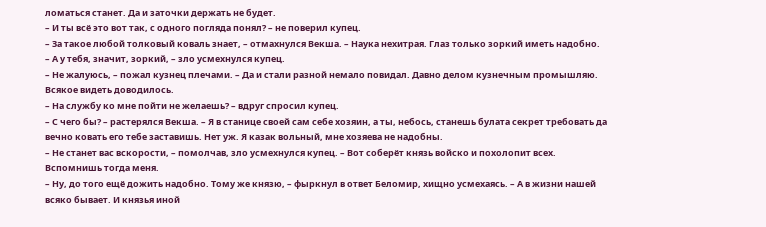ломаться станет. Да и заточки держать не будет.
– И ты всё это вот так, с одного погляда понял? – не поверил купец.
– За такое любой толковый коваль знает, – отмахнулся Векша. – Наука нехитрая. Глаз только зоркий иметь надобно.
– А у тебя, значит, зоркий, – зло усмехнулся купец.
– Не жалуюсь, – пожал кузнец плечами. – Да и стали разной немало повидал. Давно делом кузнечным промышляю. Всякое видеть доводилось.
– На службу ко мне пойти не желаешь? – вдруг спросил купец.
– С чего бы? – растерялся Векша. – Я в станице своей сам себе хозяин, а ты, небось, станешь булата секрет требовать да вечно ковать его тебе заставишь. Нет уж. Я казак вольный, мне хозяева не надобны.
– Не станет вас вскорости, – помолчав, зло усмехнулся купец. – Вот соберёт князь войско и похолопит всех. Вспомнишь тогда меня.
– Ну, до того ещё дожить надобно. Тому же князю, – фыркнул в ответ Беломир, хищно усмехаясь. – А в жизни нашей всяко бывает. И князья иной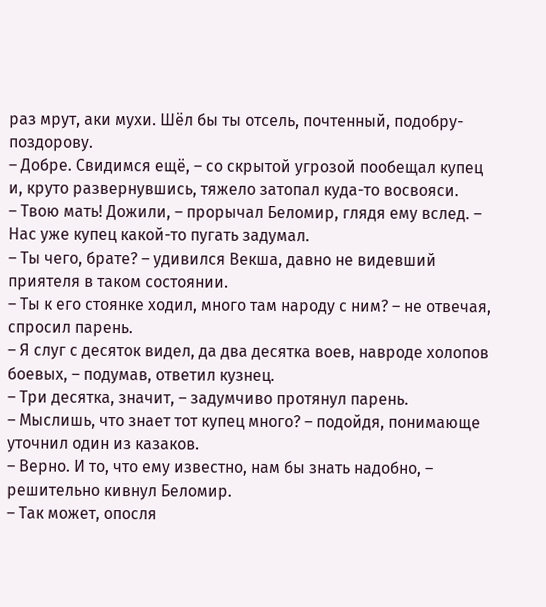раз мрут, аки мухи. Шёл бы ты отсель, почтенный, подобру-поздорову.
– Добре. Свидимся ещё, – со скрытой угрозой пообещал купец и, круто развернувшись, тяжело затопал куда-то восвояси.
– Твою мать! Дожили, – прорычал Беломир, глядя ему вслед. – Нас уже купец какой-то пугать задумал.
– Ты чего, брате? – удивился Векша, давно не видевший приятеля в таком состоянии.
– Ты к его стоянке ходил, много там народу с ним? – не отвечая, спросил парень.
– Я слуг с десяток видел, да два десятка воев, навроде холопов боевых, – подумав, ответил кузнец.
– Три десятка, значит, – задумчиво протянул парень.
– Мыслишь, что знает тот купец много? – подойдя, понимающе уточнил один из казаков.
– Верно. И то, что ему известно, нам бы знать надобно, – решительно кивнул Беломир.
– Так может, опосля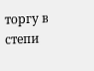торгу в степи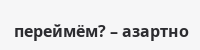переймём? – азартно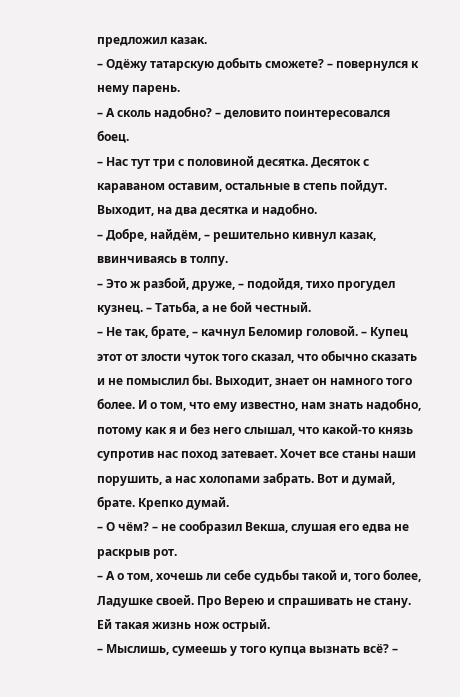предложил казак.
– Одёжу татарскую добыть сможете? – повернулся к нему парень.
– А сколь надобно? – деловито поинтересовался боец.
– Нас тут три с половиной десятка. Десяток с караваном оставим, остальные в степь пойдут. Выходит, на два десятка и надобно.
– Добре, найдём, – решительно кивнул казак, ввинчиваясь в толпу.
– Это ж разбой, друже, – подойдя, тихо прогудел кузнец. – Татьба, а не бой честный.
– Не так, брате, – качнул Беломир головой. – Купец этот от злости чуток того сказал, что обычно сказать и не помыслил бы. Выходит, знает он намного того более. И о том, что ему известно, нам знать надобно, потому как я и без него слышал, что какой-то князь супротив нас поход затевает. Хочет все станы наши порушить, а нас холопами забрать. Вот и думай, брате. Крепко думай.
– О чём? – не сообразил Векша, слушая его едва не раскрыв рот.
– А о том, хочешь ли себе судьбы такой и, того более, Ладушке своей. Про Верею и спрашивать не стану. Ей такая жизнь нож острый.
– Мыслишь, сумеешь у того купца вызнать всё? –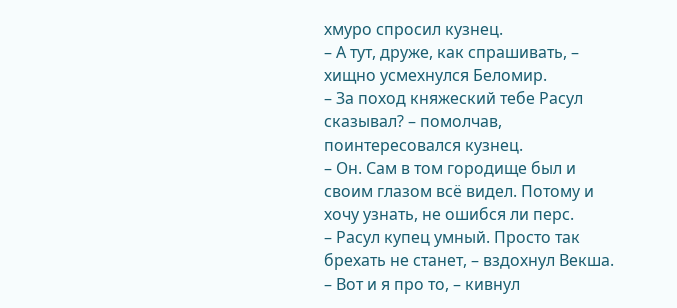хмуро спросил кузнец.
– А тут, друже, как спрашивать, – хищно усмехнулся Беломир.
– За поход княжеский тебе Расул сказывал? – помолчав, поинтересовался кузнец.
– Он. Сам в том городище был и своим глазом всё видел. Потому и хочу узнать, не ошибся ли перс.
– Расул купец умный. Просто так брехать не станет, – вздохнул Векша.
– Вот и я про то, – кивнул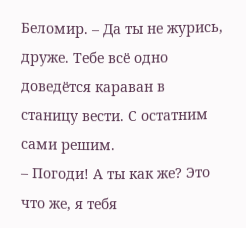Беломир. – Да ты не журись, друже. Тебе всё одно доведётся караван в станицу вести. С остатним сами решим.
– Погоди! А ты как же? Это что же, я тебя